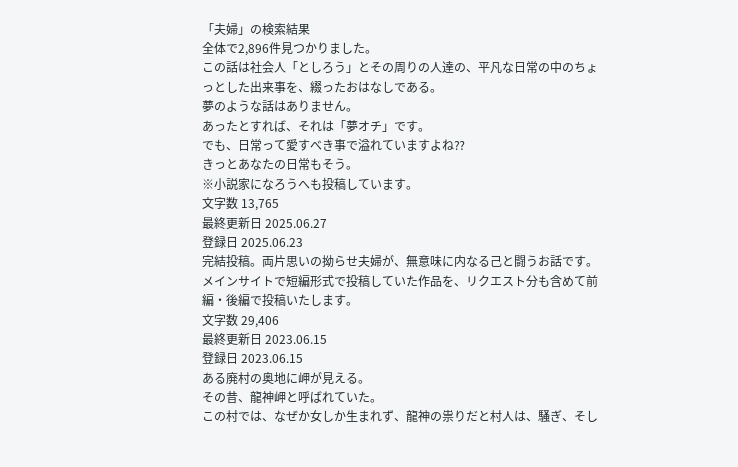「夫婦」の検索結果
全体で2,896件見つかりました。
この話は社会人「としろう」とその周りの人達の、平凡な日常の中のちょっとした出来事を、綴ったおはなしである。
夢のような話はありません。
あったとすれば、それは「夢オチ」です。
でも、日常って愛すべき事で溢れていますよね⁇
きっとあなたの日常もそう。
※小説家になろうへも投稿しています。
文字数 13,765
最終更新日 2025.06.27
登録日 2025.06.23
完結投稿。両片思いの拗らせ夫婦が、無意味に内なる己と闘うお話です。
メインサイトで短編形式で投稿していた作品を、リクエスト分も含めて前編・後編で投稿いたします。
文字数 29,406
最終更新日 2023.06.15
登録日 2023.06.15
ある廃村の奥地に岬が見える。
その昔、龍神岬と呼ばれていた。
この村では、なぜか女しか生まれず、龍神の祟りだと村人は、騒ぎ、そし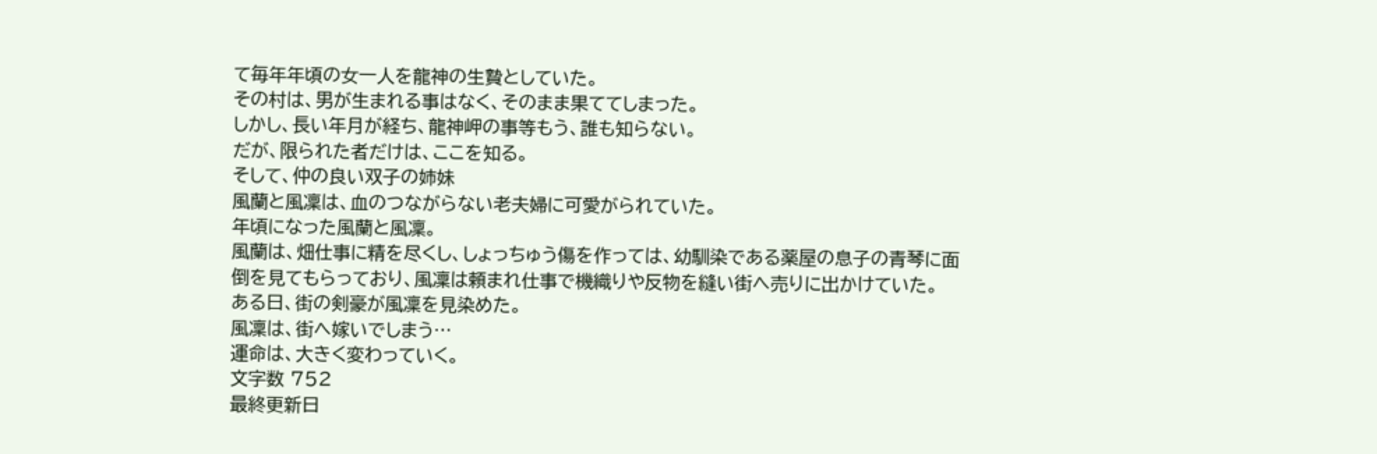て毎年年頃の女一人を龍神の生贄としていた。
その村は、男が生まれる事はなく、そのまま果ててしまった。
しかし、長い年月が経ち、龍神岬の事等もう、誰も知らない。
だが、限られた者だけは、ここを知る。
そして、仲の良い双子の姉妹
風蘭と風凜は、血のつながらない老夫婦に可愛がられていた。
年頃になった風蘭と風凜。
風蘭は、畑仕事に精を尽くし、しょっちゅう傷を作っては、幼馴染である薬屋の息子の青琴に面倒を見てもらっており、風凜は頼まれ仕事で機織りや反物を縫い街へ売りに出かけていた。
ある日、街の剣豪が風凜を見染めた。
風凜は、街へ嫁いでしまう…
運命は、大きく変わっていく。
文字数 752
最終更新日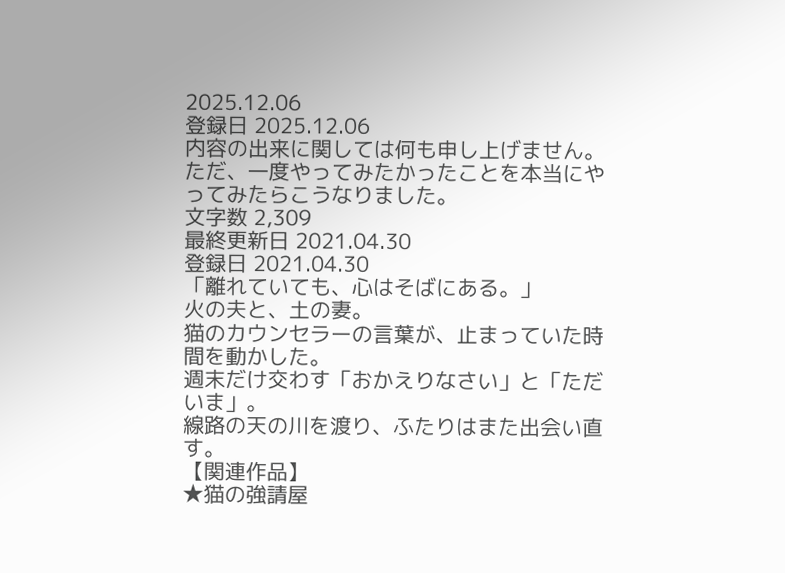2025.12.06
登録日 2025.12.06
内容の出来に関しては何も申し上げません。
ただ、一度やってみたかったことを本当にやってみたらこうなりました。
文字数 2,309
最終更新日 2021.04.30
登録日 2021.04.30
「離れていても、心はそばにある。」
火の夫と、土の妻。
猫のカウンセラーの言葉が、止まっていた時間を動かした。
週末だけ交わす「おかえりなさい」と「ただいま」。
線路の天の川を渡り、ふたりはまた出会い直す。
【関連作品】
★猫の強請屋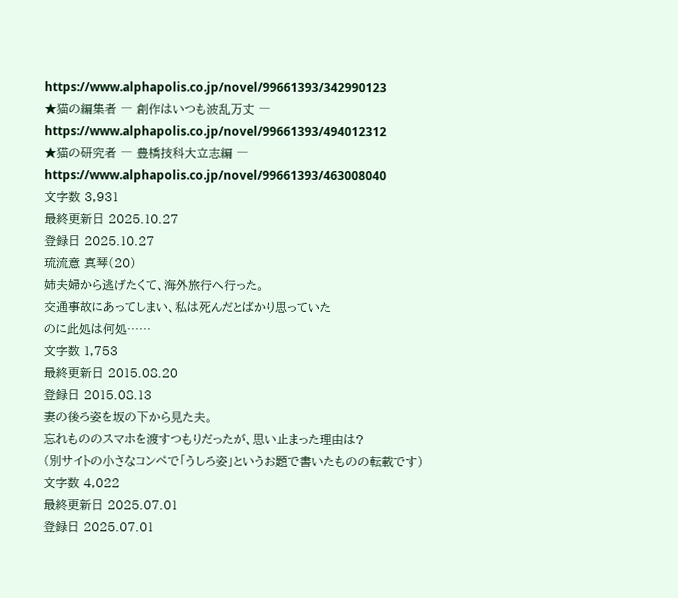https://www.alphapolis.co.jp/novel/99661393/342990123
★猫の編集者 ― 創作はいつも波乱万丈 ―
https://www.alphapolis.co.jp/novel/99661393/494012312
★猫の研究者 ― 豊橋技科大立志編 ―
https://www.alphapolis.co.jp/novel/99661393/463008040
文字数 3,931
最終更新日 2025.10.27
登録日 2025.10.27
琉流意 真琴(20)
姉夫婦から逃げたくて、海外旅行へ行った。
交通事故にあってしまい、私は死んだとばかり思っていた
のに此処は何処……
文字数 1,753
最終更新日 2015.08.20
登録日 2015.08.13
妻の後ろ姿を坂の下から見た夫。
忘れもののスマホを渡すつもりだったが、思い止まった理由は?
(別サイトの小さなコンペで「うしろ姿」というお題で書いたものの転載です)
文字数 4,022
最終更新日 2025.07.01
登録日 2025.07.01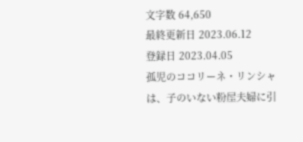文字数 64,650
最終更新日 2023.06.12
登録日 2023.04.05
孤児のココリーネ・リンシャは、子のいない粉屋夫婦に引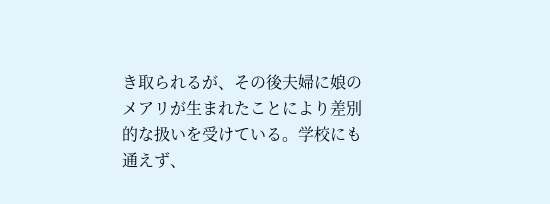き取られるが、その後夫婦に娘のメアリが生まれたことにより差別的な扱いを受けている。学校にも通えず、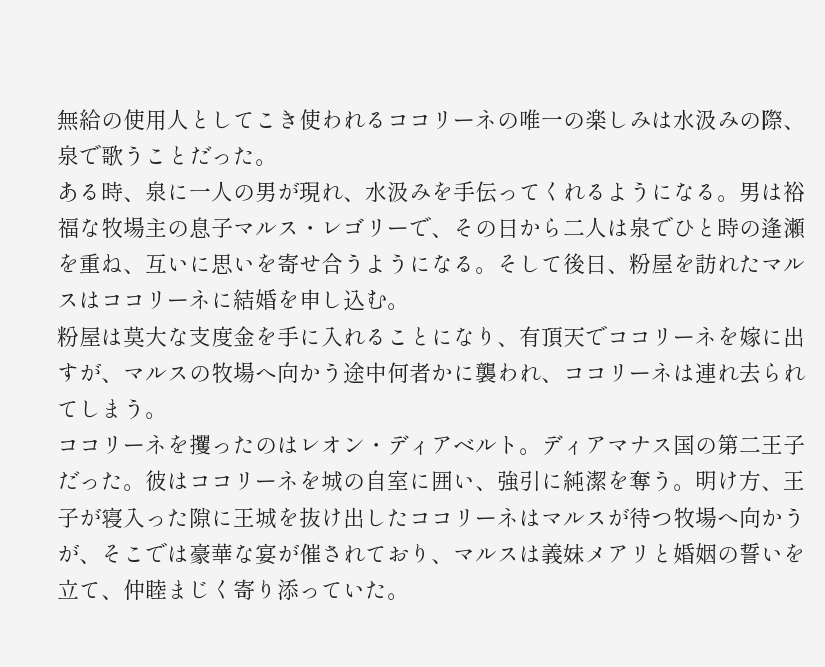無給の使用人としてこき使われるココリーネの唯一の楽しみは水汲みの際、泉で歌うことだった。
ある時、泉に一人の男が現れ、水汲みを手伝ってくれるようになる。男は裕福な牧場主の息子マルス・レゴリーで、その日から二人は泉でひと時の逢瀬を重ね、互いに思いを寄せ合うようになる。そして後日、粉屋を訪れたマルスはココリーネに結婚を申し込む。
粉屋は莫大な支度金を手に入れることになり、有頂天でココリーネを嫁に出すが、マルスの牧場へ向かう途中何者かに襲われ、ココリーネは連れ去られてしまう。
ココリーネを攫ったのはレオン・ディアベルト。ディアマナス国の第二王子だった。彼はココリーネを城の自室に囲い、強引に純潔を奪う。明け方、王子が寝入った隙に王城を抜け出したココリーネはマルスが待つ牧場へ向かうが、そこでは豪華な宴が催されており、マルスは義妹メアリと婚姻の誓いを立て、仲睦まじく寄り添っていた。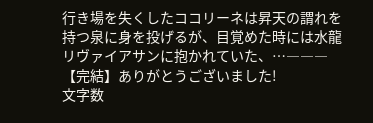行き場を失くしたココリーネは昇天の謂れを持つ泉に身を投げるが、目覚めた時には水龍リヴァイアサンに抱かれていた、…―――
【完結】ありがとうございました!
文字数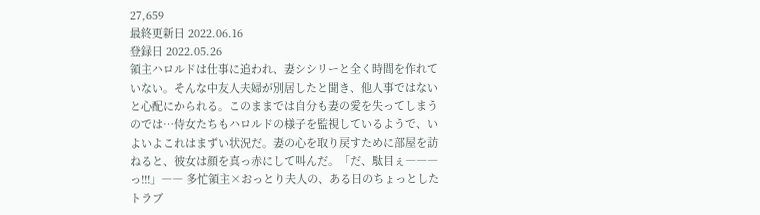27,659
最終更新日 2022.06.16
登録日 2022.05.26
領主ハロルドは仕事に追われ、妻シシリーと全く時間を作れていない。そんな中友人夫婦が別居したと聞き、他人事ではないと心配にかられる。このままでは自分も妻の愛を失ってしまうのでは…侍女たちもハロルドの様子を監視しているようで、いよいよこれはまずい状況だ。妻の心を取り戻すために部屋を訪ねると、彼女は顔を真っ赤にして叫んだ。「だ、駄目ぇ―――っ!!!」―― 多忙領主×おっとり夫人の、ある日のちょっとしたトラブ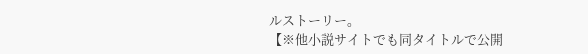ルストーリー。
【※他小説サイトでも同タイトルで公開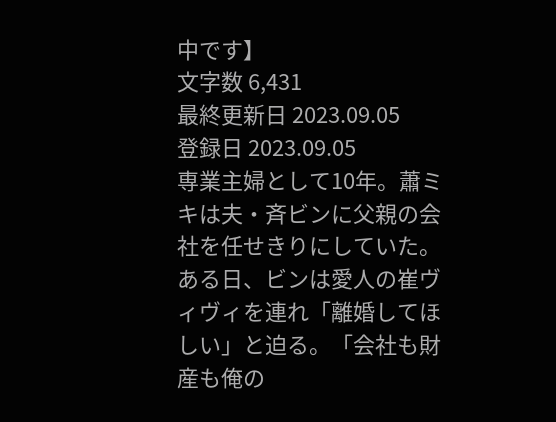中です】
文字数 6,431
最終更新日 2023.09.05
登録日 2023.09.05
専業主婦として10年。蕭ミキは夫・斉ビンに父親の会社を任せきりにしていた。ある日、ビンは愛人の崔ヴィヴィを連れ「離婚してほしい」と迫る。「会社も財産も俺の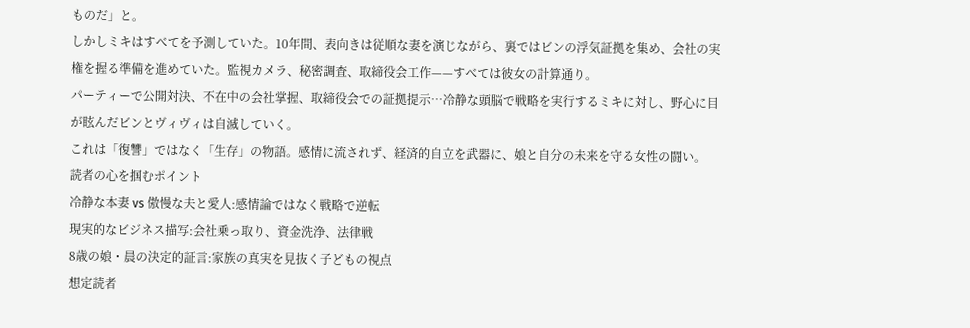ものだ」と。
しかしミキはすべてを予測していた。10年間、表向きは従順な妻を演じながら、裏ではビンの浮気証拠を集め、会社の実権を握る準備を進めていた。監視カメラ、秘密調査、取締役会工作——すべては彼女の計算通り。
パーティーで公開対決、不在中の会社掌握、取締役会での証拠提示…冷静な頭脳で戦略を実行するミキに対し、野心に目が眩んだビンとヴィヴィは自滅していく。
これは「復讐」ではなく「生存」の物語。感情に流されず、経済的自立を武器に、娘と自分の未来を守る女性の闘い。
読者の心を掴むポイント
冷静な本妻 vs 傲慢な夫と愛人:感情論ではなく戦略で逆転
現実的なビジネス描写:会社乗っ取り、資金洗浄、法律戦
8歳の娘・晨の決定的証言:家族の真実を見抜く子どもの視点
想定読者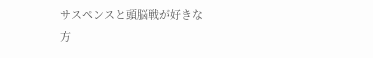サスペンスと頭脳戦が好きな方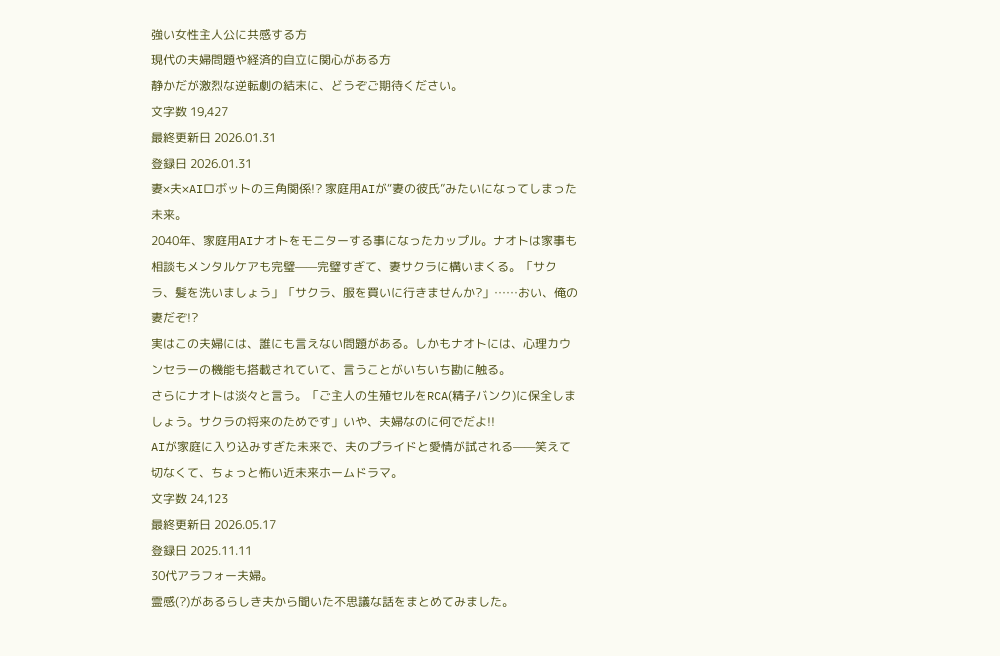強い女性主人公に共感する方
現代の夫婦問題や経済的自立に関心がある方
静かだが激烈な逆転劇の結末に、どうぞご期待ください。
文字数 19,427
最終更新日 2026.01.31
登録日 2026.01.31
妻×夫×AIロボットの三角関係!? 家庭用AIが“妻の彼氏”みたいになってしまった未来。
2040年、家庭用AIナオトをモニターする事になったカップル。ナオトは家事も相談もメンタルケアも完璧——完璧すぎて、妻サクラに構いまくる。「サクラ、髪を洗いましょう」「サクラ、服を買いに行きませんか?」……おい、俺の妻だぞ!?
実はこの夫婦には、誰にも言えない問題がある。しかもナオトには、心理カウンセラーの機能も搭載されていて、言うことがいちいち勘に触る。
さらにナオトは淡々と言う。「ご主人の生殖セルをRCA(精子バンク)に保全しましょう。サクラの将来のためです」いや、夫婦なのに何でだよ!!
AIが家庭に入り込みすぎた未来で、夫のプライドと愛情が試される——笑えて切なくて、ちょっと怖い近未来ホームドラマ。
文字数 24,123
最終更新日 2026.05.17
登録日 2025.11.11
30代アラフォー夫婦。
霊感(?)があるらしき夫から聞いた不思議な話をまとめてみました。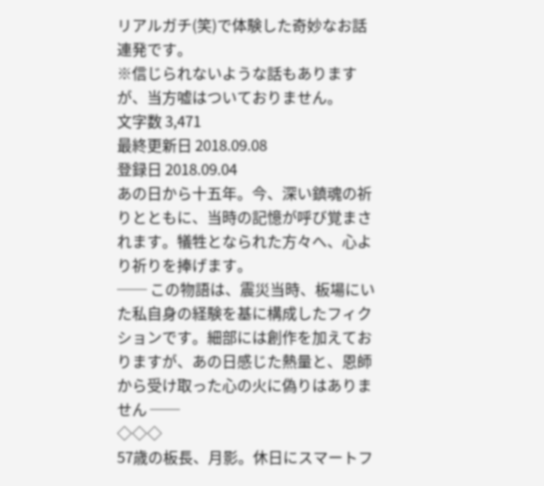リアルガチ(笑)で体験した奇妙なお話連発です。
※信じられないような話もありますが、当方嘘はついておりません。
文字数 3,471
最終更新日 2018.09.08
登録日 2018.09.04
あの日から十五年。今、深い鎮魂の祈りとともに、当時の記憶が呼び覚まされます。犠牲となられた方々へ、心より祈りを捧げます。
── この物語は、震災当時、板場にいた私自身の経験を基に構成したフィクションです。細部には創作を加えておりますが、あの日感じた熱量と、恩師から受け取った心の火に偽りはありません ──
◇◇◇
57歳の板長、月影。休日にスマートフ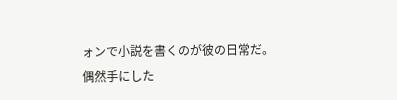ォンで小説を書くのが彼の日常だ。
偶然手にした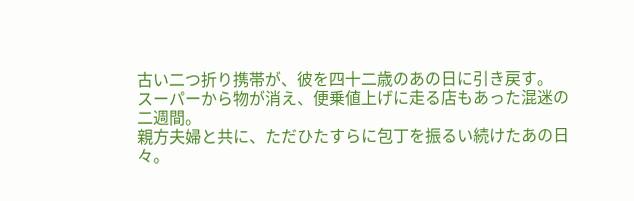古い二つ折り携帯が、彼を四十二歳のあの日に引き戻す。
スーパーから物が消え、便乗値上げに走る店もあった混迷の二週間。
親方夫婦と共に、ただひたすらに包丁を振るい続けたあの日々。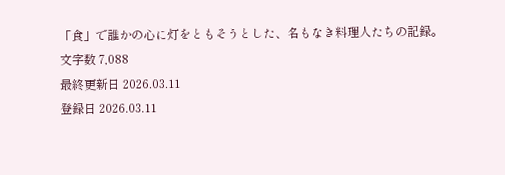「食」で誰かの心に灯をともそうとした、名もなき料理人たちの記録。
文字数 7,088
最終更新日 2026.03.11
登録日 2026.03.11